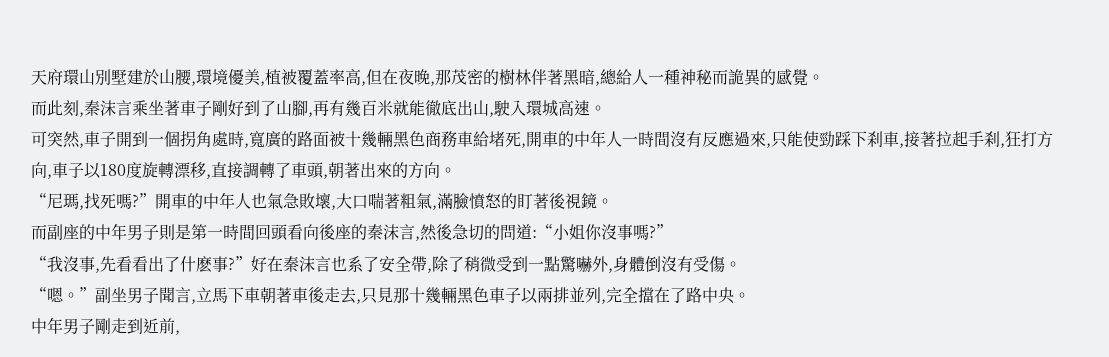天府環山別墅建於山腰,環境優美,植被覆蓋率高,但在夜晚,那茂密的樹林伴著黑暗,總給人一種神秘而詭異的感覺。
而此刻,秦沫言乘坐著車子剛好到了山腳,再有幾百米就能徹底出山,駛入環城高速。
可突然,車子開到一個拐角處時,寬廣的路面被十幾輛黑色商務車給堵死,開車的中年人一時間沒有反應過來,只能使勁踩下刹車,接著拉起手刹,狂打方向,車子以180度旋轉漂移,直接調轉了車頭,朝著出來的方向。
“尼瑪,找死嗎?”開車的中年人也氣急敗壞,大口喘著粗氣,滿臉憤怒的盯著後視鏡。
而副座的中年男子則是第一時間回頭看向後座的秦沫言,然後急切的問道:“小姐你沒事嗎?”
“我沒事,先看看出了什麽事?”好在秦沫言也系了安全帶,除了稍微受到一點驚嚇外,身體倒沒有受傷。
“嗯。”副坐男子聞言,立馬下車朝著車後走去,只見那十幾輛黑色車子以兩排並列,完全擋在了路中央。
中年男子剛走到近前,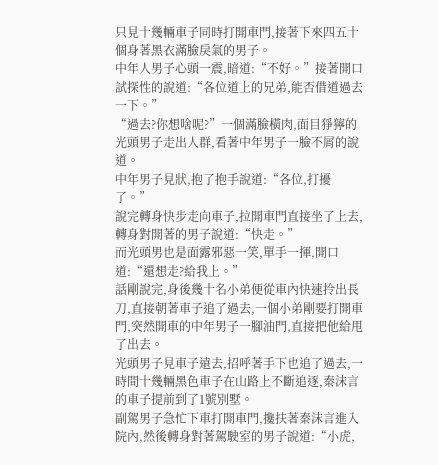只見十幾輛車子同時打開車門,接著下來四五十個身著黑衣滿臉戾氣的男子。
中年人男子心頭一震,暗道:“不好。”接著開口試探性的說道:“各位道上的兄弟,能否借道過去一下。”
“過去?你想啥呢?”一個滿臉橫肉,面目猙獰的光頭男子走出人群,看著中年男子一臉不屑的說道。
中年男子見狀,抱了抱手說道:“各位,打擾了。”
說完轉身快步走向車子,拉開車門直接坐了上去,轉身對開著的男子說道:“快走。”
而光頭男也是面露邪惡一笑,單手一揮,開口道:“還想走?給我上。”
話剛說完,身後幾十名小弟便從車內快速拎出長刀,直接朝著車子追了過去,一個小弟剛要打開車門,突然開車的中年男子一腳油門,直接把他給甩了出去。
光頭男子見車子遠去,招呼著手下也追了過去,一時間十幾輛黑色車子在山路上不斷追逐,秦沫言的車子提前到了1號別墅。
副駕男子急忙下車打開車門,攙扶著秦沫言進入院內,然後轉身對著駕駛室的男子說道:“小虎,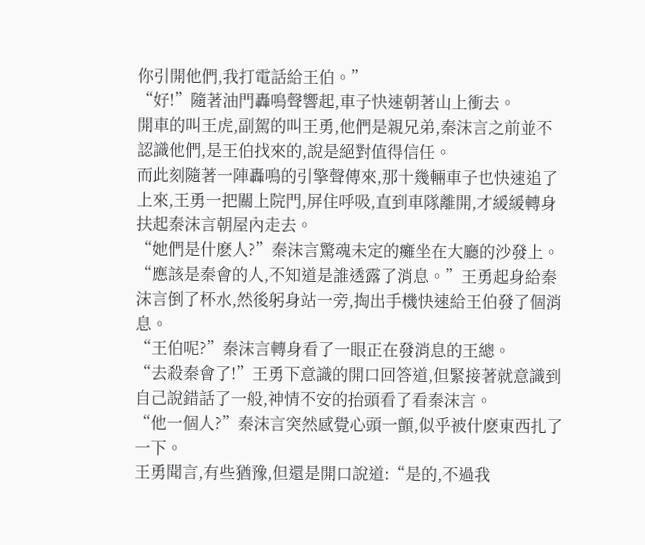你引開他們,我打電話給王伯。”
“好!”隨著油門轟鳴聲響起,車子快速朝著山上衝去。
開車的叫王虎,副駕的叫王勇,他們是親兄弟,秦沫言之前並不認識他們,是王伯找來的,說是絕對值得信任。
而此刻隨著一陣轟鳴的引擎聲傳來,那十幾輛車子也快速追了上來,王勇一把關上院門,屏住呼吸,直到車隊離開,才緩緩轉身扶起秦沫言朝屋內走去。
“她們是什麽人?”秦沫言驚魂未定的癱坐在大廳的沙發上。
“應該是秦會的人,不知道是誰透露了消息。”王勇起身給秦沫言倒了杯水,然後躬身站一旁,掏出手機快速給王伯發了個消息。
“王伯呢?”秦沫言轉身看了一眼正在發消息的王總。
“去殺秦會了!”王勇下意識的開口回答道,但緊接著就意識到自己說錯話了一般,神情不安的抬頭看了看秦沫言。
“他一個人?”秦沫言突然感覺心頭一顫,似乎被什麽東西扎了一下。
王勇聞言,有些猶豫,但還是開口說道:“是的,不過我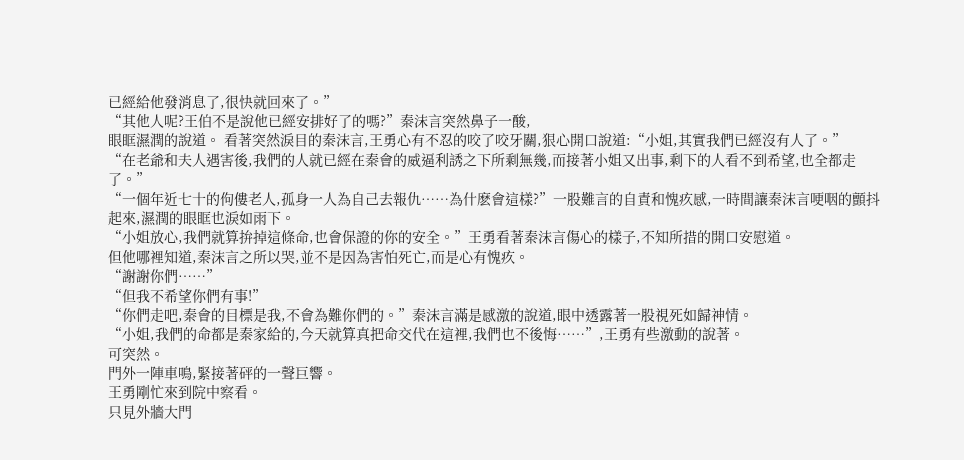已經給他發消息了,很快就回來了。”
“其他人呢?王伯不是說他已經安排好了的嗎?”秦沫言突然鼻子一酸,
眼眶濕潤的說道。 看著突然淚目的秦沫言,王勇心有不忍的咬了咬牙關,狠心開口說道:“小姐,其實我們已經沒有人了。”
“在老爺和夫人遇害後,我們的人就已經在秦會的威逼利誘之下所剩無幾,而接著小姐又出事,剩下的人看不到希望,也全都走了。”
“一個年近七十的佝僂老人,孤身一人為自己去報仇……為什麽會這樣?”一股難言的自責和愧疚感,一時間讓秦沫言哽咽的顫抖起來,濕潤的眼眶也淚如雨下。
“小姐放心,我們就算拚掉這條命,也會保證的你的安全。”王勇看著秦沫言傷心的樣子,不知所措的開口安慰道。
但他哪裡知道,秦沫言之所以哭,並不是因為害怕死亡,而是心有愧疚。
“謝謝你們……”
“但我不希望你們有事!”
“你們走吧,秦會的目標是我,不會為難你們的。”秦沫言滿是感激的說道,眼中透露著一股視死如歸神情。
“小姐,我們的命都是秦家給的,今天就算真把命交代在這裡,我們也不後悔……”,王勇有些激動的說著。
可突然。
門外一陣車鳴,緊接著砰的一聲巨響。
王勇剛忙來到院中察看。
只見外牆大門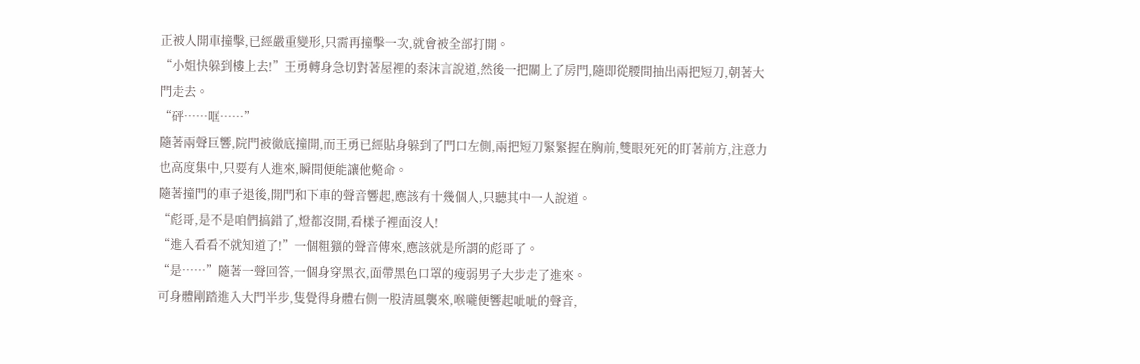正被人開車撞擊,已經嚴重變形,只需再撞擊一次,就會被全部打開。
“小姐快躲到樓上去!”王勇轉身急切對著屋裡的秦沫言說道,然後一把關上了房門,隨即從腰間抽出兩把短刀,朝著大門走去。
“砰……哐……”
隨著兩聲巨響,院門被徹底撞開,而王勇已經貼身躲到了門口左側,兩把短刀緊緊握在胸前,雙眼死死的盯著前方,注意力也高度集中,只要有人進來,瞬間便能讓他斃命。
隨著撞門的車子退後,開門和下車的聲音響起,應該有十幾個人,只聽其中一人說道。
“彪哥,是不是咱們搞錯了,燈都沒開,看樣子裡面沒人!
“進入看看不就知道了!”一個粗獷的聲音傳來,應該就是所謂的彪哥了。
“是……”隨著一聲回答,一個身穿黑衣,面帶黑色口罩的瘦弱男子大步走了進來。
可身體剛踏進入大門半步,隻覺得身體右側一股清風襲來,喉嚨便響起呲呲的聲音,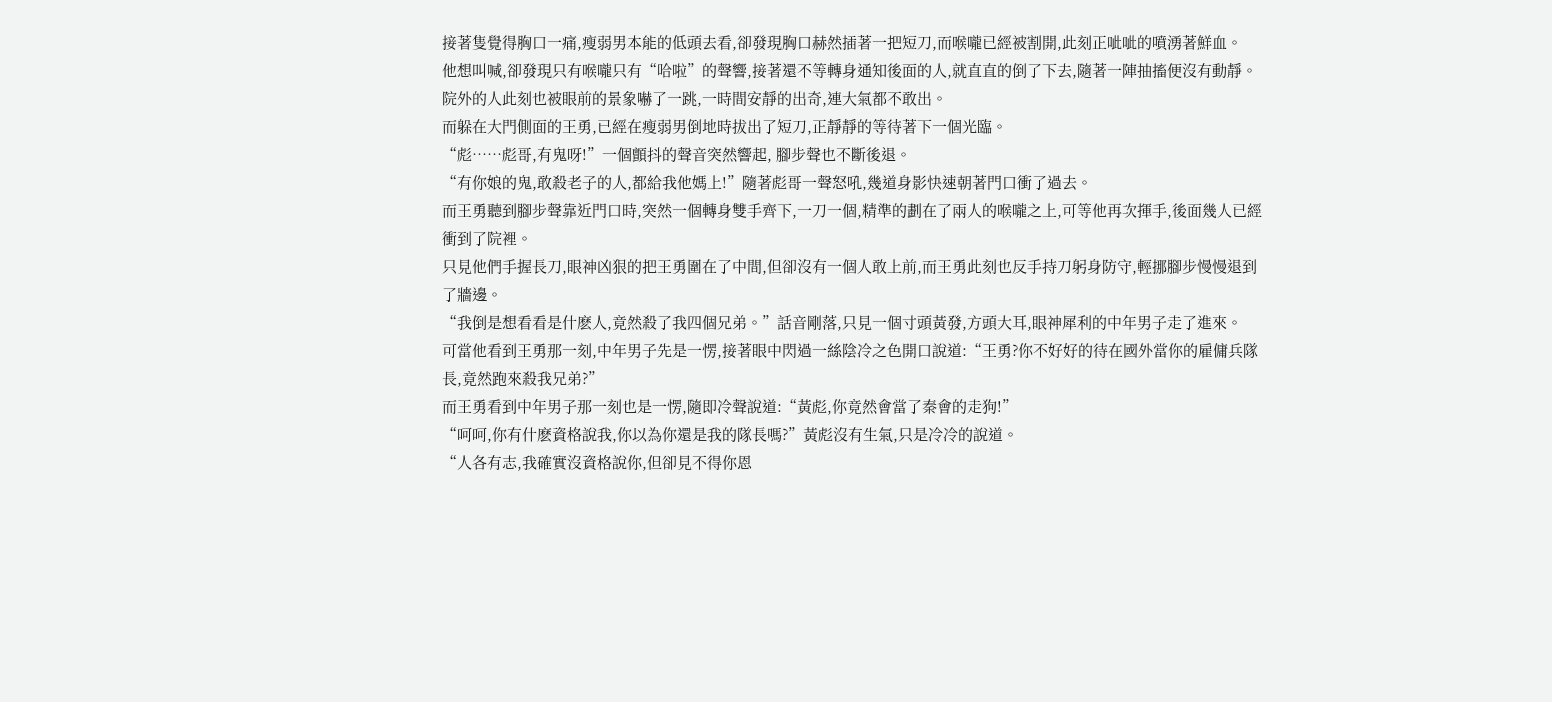接著隻覺得胸口一痛,瘦弱男本能的低頭去看,卻發現胸口赫然插著一把短刀,而喉嚨已經被割開,此刻正呲呲的噴湧著鮮血。
他想叫喊,卻發現只有喉嚨只有“哈啦”的聲響,接著還不等轉身通知後面的人,就直直的倒了下去,隨著一陣抽搐便沒有動靜。
院外的人此刻也被眼前的景象嚇了一跳,一時間安靜的出奇,連大氣都不敢出。
而躲在大門側面的王勇,已經在瘦弱男倒地時拔出了短刀,正靜靜的等待著下一個光臨。
“彪……彪哥,有鬼呀!”一個顫抖的聲音突然響起, 腳步聲也不斷後退。
“有你娘的鬼,敢殺老子的人,都給我他媽上!”隨著彪哥一聲怒吼,幾道身影快速朝著門口衝了過去。
而王勇聽到腳步聲靠近門口時,突然一個轉身雙手齊下,一刀一個,精準的劃在了兩人的喉嚨之上,可等他再次揮手,後面幾人已經衝到了院裡。
只見他們手握長刀,眼神凶狠的把王勇圍在了中間,但卻沒有一個人敢上前,而王勇此刻也反手持刀躬身防守,輕挪腳步慢慢退到了牆邊。
“我倒是想看看是什麽人,竟然殺了我四個兄弟。”話音剛落,只見一個寸頭黃發,方頭大耳,眼神犀利的中年男子走了進來。
可當他看到王勇那一刻,中年男子先是一愣,接著眼中閃過一絲陰冷之色開口說道:“王勇?你不好好的待在國外當你的雇傭兵隊長,竟然跑來殺我兄弟?”
而王勇看到中年男子那一刻也是一愣,隨即冷聲說道:“黃彪,你竟然會當了秦會的走狗!”
“呵呵,你有什麽資格說我,你以為你還是我的隊長嗎?”黃彪沒有生氣,只是冷冷的說道。
“人各有志,我確實沒資格說你,但卻見不得你恩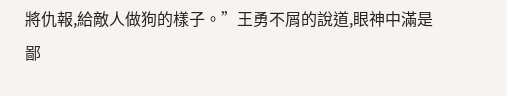將仇報,給敵人做狗的樣子。”王勇不屑的說道,眼神中滿是鄙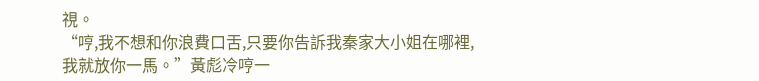視。
“哼,我不想和你浪費口舌,只要你告訴我秦家大小姐在哪裡,我就放你一馬。”黃彪冷哼一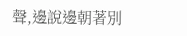聲,邊說邊朝著別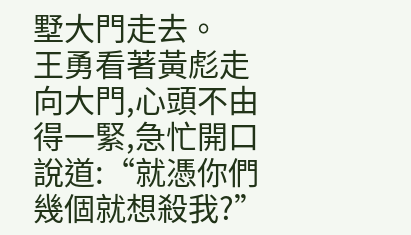墅大門走去。
王勇看著黃彪走向大門,心頭不由得一緊,急忙開口說道:“就憑你們幾個就想殺我?”